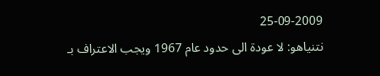25-09-2009
نتنياهو: لا عودة الى حدود عام 1967 ويجب الاعتراف بـ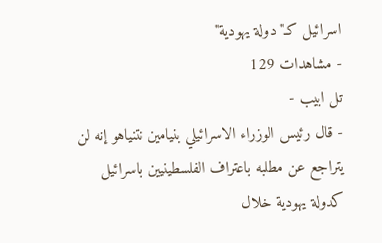اسرائيل كـ"دولة يهودية"
- مشاهدات 129
تل ابيب -
- قال رئيس الوزراء الاسرائيلي بنيامين نتنياهو إنه لن يتراجع عن مطلبه باعتراف الفلسطينيين باسرائيل كدولة يهودية خلال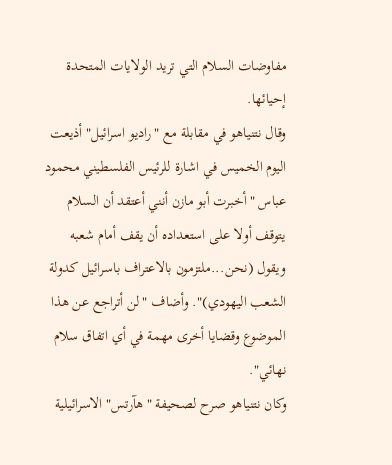مفاوضات السلام التي تريد الولايات المتحدة إحيائها.
وقال نتنياهو في مقابلة مع "راديو اسرائيل" أذيعت اليوم الخميس في اشارة للرئيس الفلسطيني محمود عباس "أخبرت أبو مازن أنني أعتقد أن السلام يتوقف أولا على استعداده أن يقف أمام شعبه ويقول (نحن...ملتزمون بالاعتراف باسرائيل كدولة الشعب اليهودي)". وأضاف "لن أتراجع عن هذا الموضوع وقضايا أخرى مهمة في أي اتفاق سلام نهائي".
وكان نتنياهو صرح لصحيفة "هآرتس" الاسرائيلية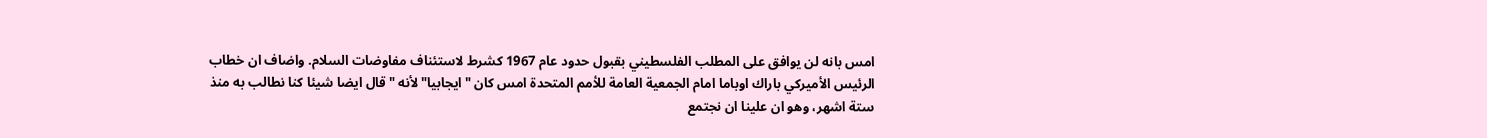امس بانه لن يوافق على المطلب الفلسطيني بقبول حدود عام 1967 كشرط لاستئناف مفاوضات السلام. واضاف ان خطاب الرئيس الأميركي باراك اوباما امام الجمعية العامة للأمم المتحدة امس كان "ايجابيا" لأنه "قال ايضا شيئا كنا نطالب به منذ ستة اشهر، وهو ان علينا ان نجتمع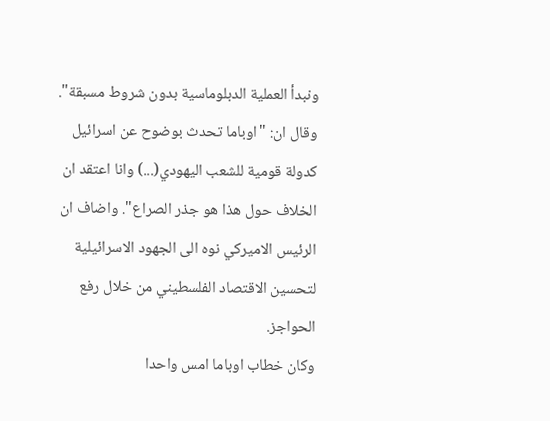ونبدأ العملية الدبلوماسية بدون شروط مسبقة".
وقال ان: "اوباما تحدث بوضوح عن اسرائيل كدولة قومية للشعب اليهودي(...) وانا اعتقد ان الخلاف حول هذا هو جذر الصراع". واضاف ان الرئيس الاميركي نوه الى الجهود الاسرائيلية لتحسين الاقتصاد الفلسطيني من خلال رفع الحواجز.
وكان خطاب اوباما امس واحدا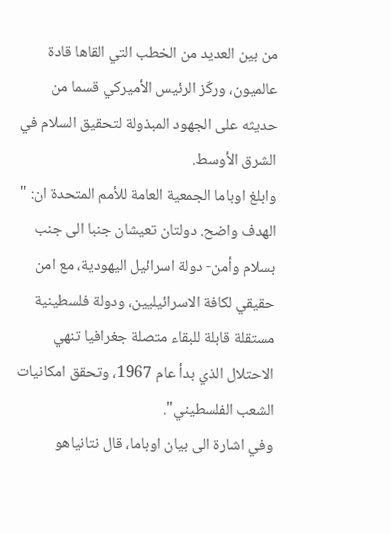من بين العديد من الخطب التي القاها قادة عالميون، وركّز الرئيس الأميركي قسما من حديثه على الجهود المبذولة لتحقيق السلام في الشرق الأوسط.
وابلغ اوباما الجمعية العامة للأمم المتحدة ان: " الهدف واضح. دولتان تعيشان جنبا الى جنب بسلام وأمن- دولة اسرائيل اليهودية، مع امن حقيقي لكافة الاسرائيليين، ودولة فلسطينية مستقلة قابلة للبقاء متصلة جغرافيا تنهي الاحتلال الذي بدأ عام 1967، وتحقق امكانيات الشعب الفلسطيني".
وفي اشارة الى بيان اوباما، قال نتانياهو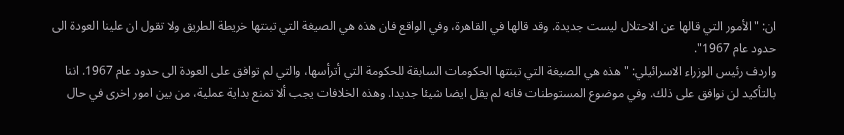ان: "الأمور التي قالها عن الاحتلال ليست جديدة. وقد قالها في القاهرة، وفي الواقع فان هذه هي الصيغة التي تبنتها خريطة الطريق ولا تقول ان علينا العودة الى حدود عام 1967".
واردف رئيس الوزراء الاسرائيلي: "هذه هي الصيغة التي تبنتها الحكومات السابقة للحكومة التي أترأسها، والتي لم توافق على العودة الى حدود عام 1967. اننا بالتأكيد لن نوافق على ذلك. وفي موضوع المستوطنات فانه لم يقل ايضا شيئا جديدا. وهذه الخلافات يجب ألا تمنع بداية عملية، من بين امور اخرى في حال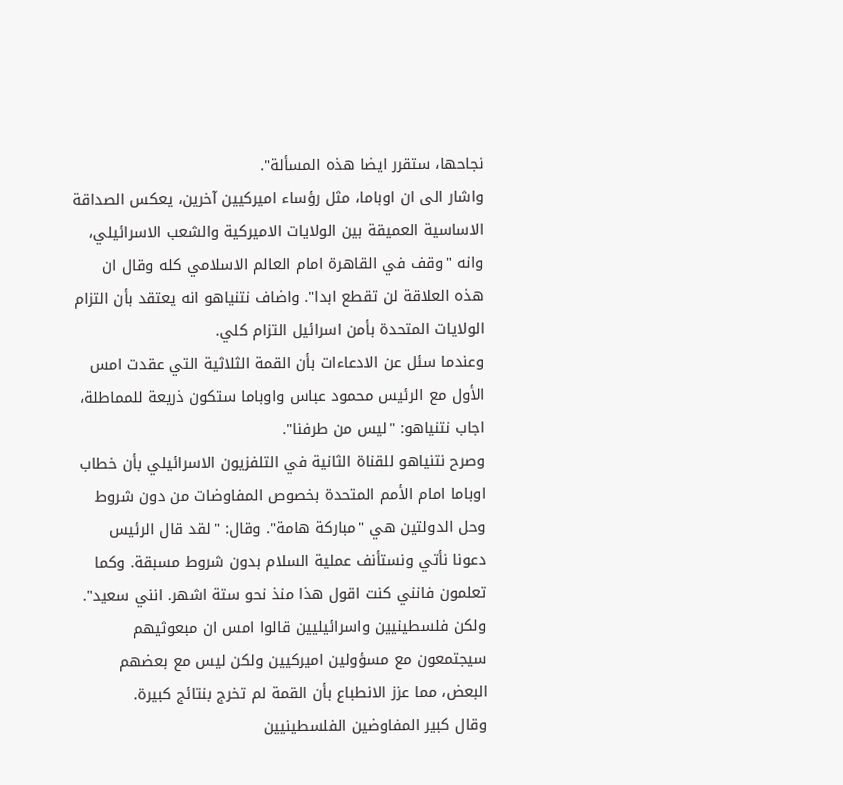نجاحها، ستقرر ايضا هذه المسألة".
واشار الى ان اوباما، مثل رؤساء اميركيين آخرين، يعكس الصداقة الاساسية العميقة بين الولايات الاميركية والشعب الاسرائيلي، وانه "وقف في القاهرة امام العالم الاسلامي كله وقال ان هذه العلاقة لن تقطع ابدا". واضاف نتنياهو انه يعتقد بأن التزام الولايات المتحدة بأمن اسرائيل التزام كلي.
وعندما سئل عن الادعاءات بأن القمة الثلاثية التي عقدت امس الأول مع الرئيس محمود عباس واوباما ستكون ذريعة للمماطلة، اجاب نتنياهو: "ليس من طرفنا".
وصرح نتنياهو للقناة الثانية في التلفزيون الاسرائيلي بأن خطاب اوباما امام الأمم المتحدة بخصوص المفاوضات من دون شروط وحل الدولتين هي "مباركة هامة". وقال: "لقد قال الرئيس دعونا نأتي ونستأنف عملية السلام بدون شروط مسبقة. وكما تعلمون فانني كنت اقول هذا منذ نحو ستة اشهر. انني سعيد".
ولكن فلسطينيين واسرائيليين قالوا امس ان مبعوثيهم سيجتمعون مع مسؤولين اميركيين ولكن ليس مع بعضهم البعض، مما عزز الانطباع بأن القمة لم تخرج بنتائج كبيرة.
وقال كبير المفاوضين الفلسطينيين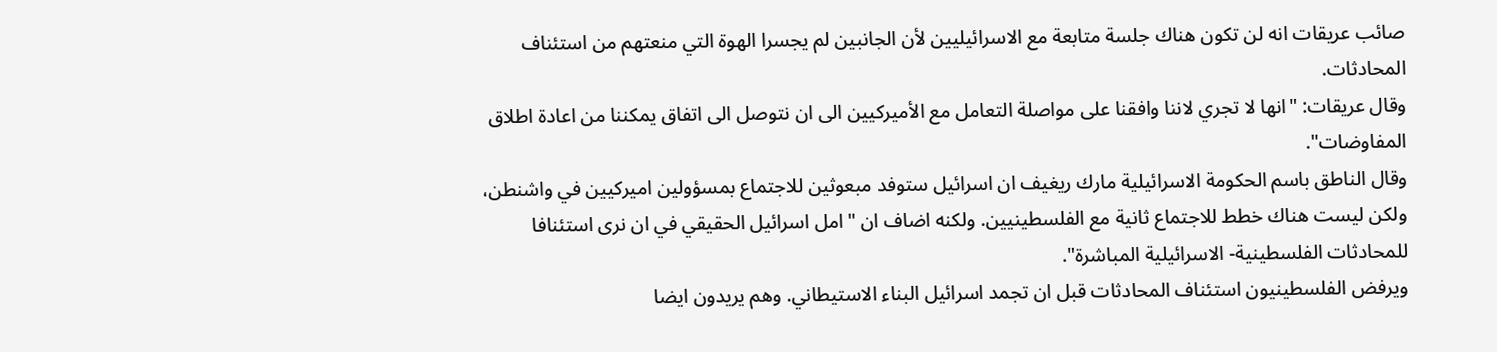صائب عريقات انه لن تكون هناك جلسة متابعة مع الاسرائيليين لأن الجانبين لم يجسرا الهوة التي منعتهم من استئناف المحادثات.
وقال عريقات: "انها لا تجري لاننا وافقنا على مواصلة التعامل مع الأميركيين الى ان نتوصل الى اتفاق يمكننا من اعادة اطلاق المفاوضات".
وقال الناطق باسم الحكومة الاسرائيلية مارك ريغيف ان اسرائيل ستوفد مبعوثين للاجتماع بمسؤولين اميركيين في واشنطن، ولكن ليست هناك خطط للاجتماع ثانية مع الفلسطينيين. ولكنه اضاف ان "امل اسرائيل الحقيقي في ان نرى استئنافا للمحادثات الفلسطينية- الاسرائيلية المباشرة".
ويرفض الفلسطينيون استئناف المحادثات قبل ان تجمد اسرائيل البناء الاستيطاني. وهم يريدون ايضا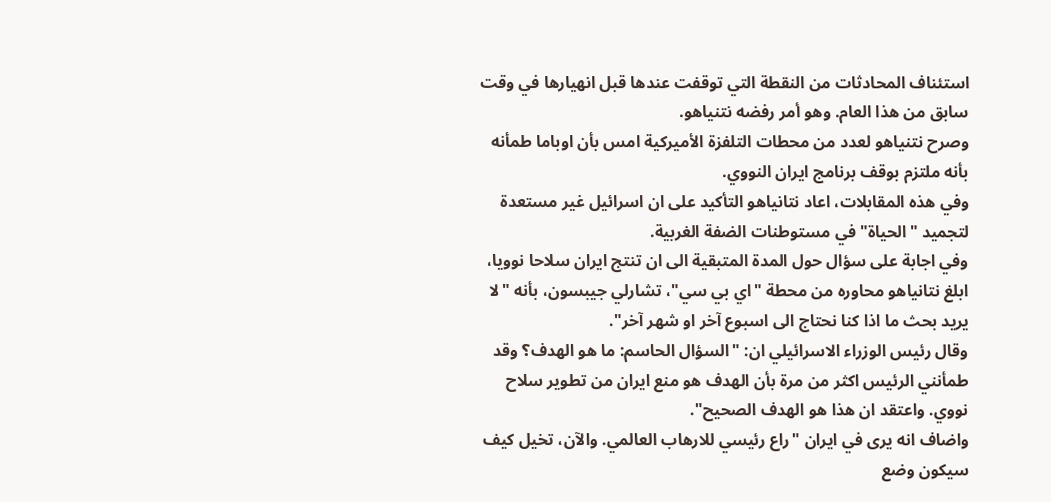استئناف المحادثات من النقطة التي توقفت عندها قبل انهيارها في وقت سابق من هذا العام. وهو أمر رفضه نتنياهو.
وصرح نتنياهو لعدد من محطات التلفزة الأميركية امس بأن اوباما طمأنه بأنه ملتزم بوقف برنامج ايران النووي.
وفي هذه المقابلات، اعاد نتانياهو التأكيد على ان اسرائيل غير مستعدة لتجميد "الحياة" في مستوطنات الضفة الغربية.
وفي اجابة على سؤال حول المدة المتبقية الى ان تنتج ايران سلاحا نوويا، ابلغ نتانياهو محاوره من محطة "اي بي سي"، تشارلي جيبسون، بأنه "لا يريد بحث ما اذا كنا نحتاج الى اسبوع آخر او شهر آخر".
وقال رئيس الوزراء الاسرائيلي ان: "السؤال الحاسم: ما هو الهدف؟ وقد طمأنني الرئيس اكثر من مرة بأن الهدف هو منع ايران من تطوير سلاح نووي. واعتقد ان هذا هو الهدف الصحيح".
واضاف انه يرى في ايران "راع رئيسي للارهاب العالمي. والآن، تخيل كيف سيكون وضع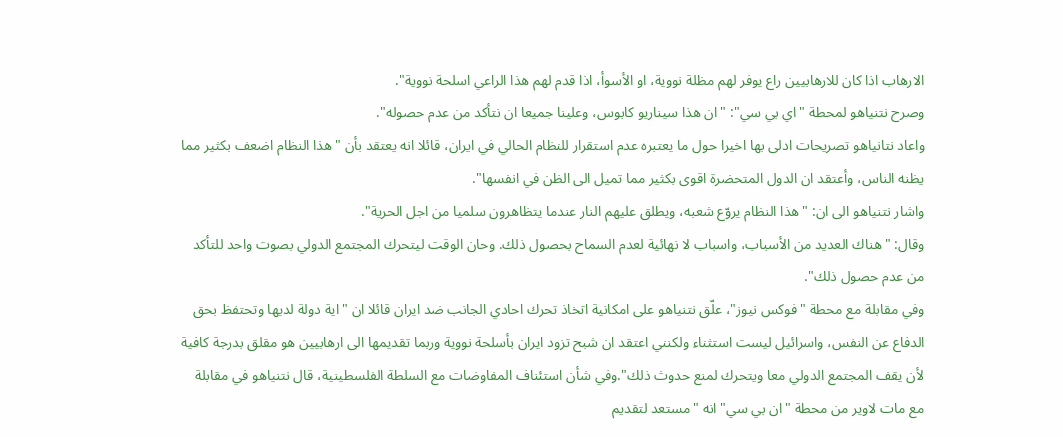الارهاب اذا كان للارهابيين راع يوفر لهم مظلة نووية، او الأسوأ، اذا قدم لهم هذا الراعي اسلحة نووية".
وصرح نتنياهو لمحطة "اي بي سي": "ان هذا سيناريو كابوس، وعلينا جميعا ان نتأكد من عدم حصوله".
واعاد نتانياهو تصريحات ادلى بها اخيرا حول ما يعتبره عدم استقرار للنظام الحالي في ايران، قائلا انه يعتقد بأن "هذا النظام اضعف بكثير مما يظنه الناس، وأعتقد ان الدول المتحضرة اقوى بكثير مما تميل الى الظن في انفسها".
واشار نتنياهو الى ان: "هذا النظام يروّع شعبه، ويطلق عليهم النار عندما يتظاهرون سلميا من اجل الحرية".
وقال: "هناك العديد من الأسباب، واسباب لا نهائية لعدم السماح بحصول ذلك. وحان الوقت ليتحرك المجتمع الدولي بصوت واحد للتأكد من عدم حصول ذلك".
وفي مقابلة مع محطة "فوكس نيوز"، علّق نتنياهو على امكانية اتخاذ تحرك احادي الجانب ضد ايران قائلا ان "اية دولة لديها وتحتفظ بحق الدفاع عن النفس، واسرائيل ليست استثناء ولكنني اعتقد ان شبح تزود ايران بأسلحة نووية وربما تقديمها الى ارهابيين هو مقلق بدرجة كافية لأن يقف المجتمع الدولي معا ويتحرك لمنع حدوث ذلك".وفي شأن استئناف المفاوضات مع السلطة الفلسطينية، قال نتنياهو في مقابلة مع مات لاوير من محطة "ان بي سي" انه "مستعد لتقديم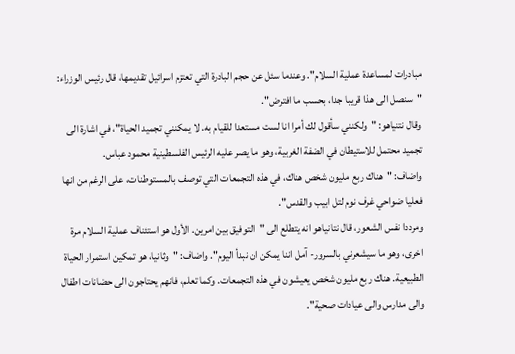مبادرات لمساعدة عملية السلام". وعندما سئل عن حجم البادرة التي تعتزم اسرائيل تقديمها، قال رئيس الوزراء: "سنصل الى هذا قريبا جدا، بحسب ما افترض".
وقال نتنياهو: "ولكنني سأقول لك أمرا انا لست مستعدا للقيام به. لا يمكنني تجميد الحياة"، في اشارة الى تجميد محتمل للاستيطان في الضفة الغربية، وهو ما يصر عليه الرئيس الفلسطينية محمود عباس.
واضاف: "هناك ربع مليون شخص هناك، في هذه التجمعات التي توصف بالمستوطنات، على الرغم من انها فعليا ضواحي غرف نوم لتل ابيب والقدس".
ومرددا نفس الشعور، قال نتانياهو انه يتطلع الى "التوفيق بين امرين. الأول هو استئناف عملية السلام مرة اخرى، وهو ما سيشعرني بالسرور- آمل اننا يمكن ان نبدأ اليوم". واضاف: "وثانيا، هو تمكين استمرار الحياة الطبيعية. هناك ربع مليون شخص يعيشون في هذه التجمعات. وكما تعلم، فانهم يحتاجون الى حضانات اطفال والى مدارس والى عيادات صحية".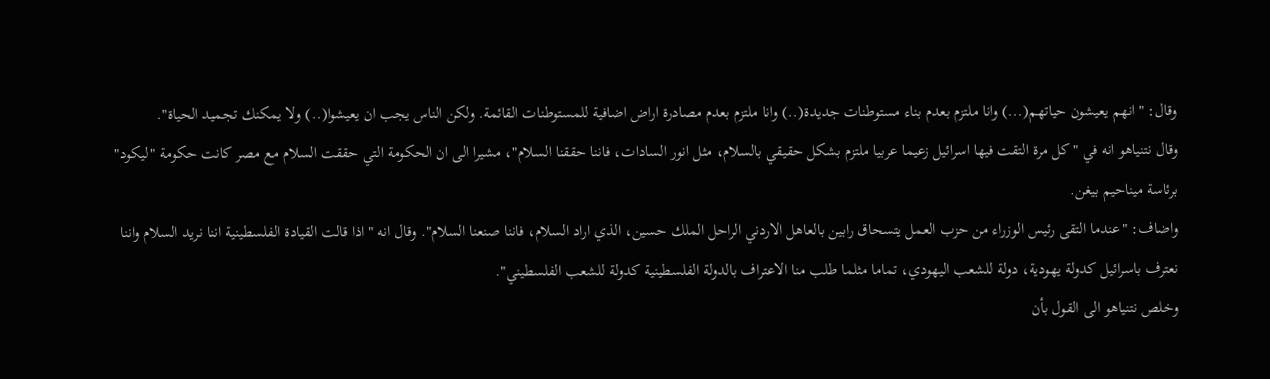وقال: "انهم يعيشون حياتهم(...) وانا ملتزم بعدم بناء مستوطنات جديدة(..) وانا ملتزم بعدم مصادرة اراض اضافية للمستوطنات القائمة. ولكن الناس يجب ان يعيشوا(..) ولا يمكنك تجميد الحياة".
وقال نتنياهو انه في "كل مرة التقت فيها اسرائيل زعيما عربيا ملتزم بشكل حقيقي بالسلام، مثل انور السادات، فاننا حققنا السلام"، مشيرا الى ان الحكومة التي حققت السلام مع مصر كانت حكومة "ليكود" برئاسة ميناحيم بيغن.
واضاف: "عندما التقى رئيس الوزراء من حزب العمل يتسحاق رابين بالعاهل الاردني الراحل الملك حسين، الذي اراد السلام، فاننا صنعنا السلام". وقال انه "اذا قالت القيادة الفلسطينية اننا نريد السلام واننا نعترف باسرائيل كدولة يهودية، دولة للشعب اليهودي، تماما مثلما طلب منا الاعتراف بالدولة الفلسطينية كدولة للشعب الفلسطيني".
وخلص نتنياهو الى القول بأن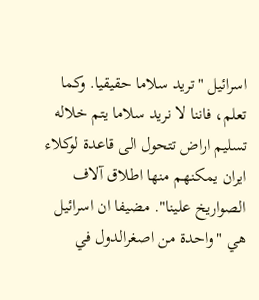اسرائيل "تريد سلاما حقيقيا. وكما تعلم، فاننا لا نريد سلاما يتم خلاله تسليم اراض تتحول الى قاعدة لوكلاء ايران يمكنهم منها اطلاق آلاف الصواريخ علينا". مضيفا ان اسرائيل هي "واحدة من اصغرالدول في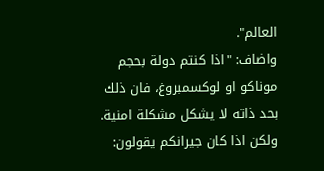العالم".
واضاف: "اذا كنتم دولة بحجم موناكو او لوكسمبروغ، فان ذلك بحد ذاته لا يشكل مشكلة امنية. ولكن اذا كان جيرانكم يقولون: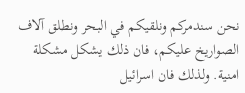نحن سندمركم ونلقيكم في البحر ونطلق آلاف الصواريخ عليكم، فان ذلك يشكل مشكلة امنية. ولذلك فان اسرائيل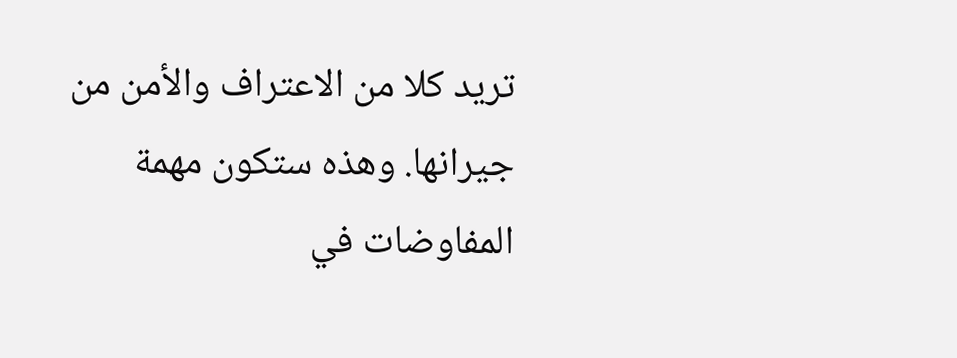تريد كلا من الاعتراف والأمن من جيرانها. وهذه ستكون مهمة المفاوضات في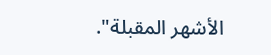الأشهر المقبلة".